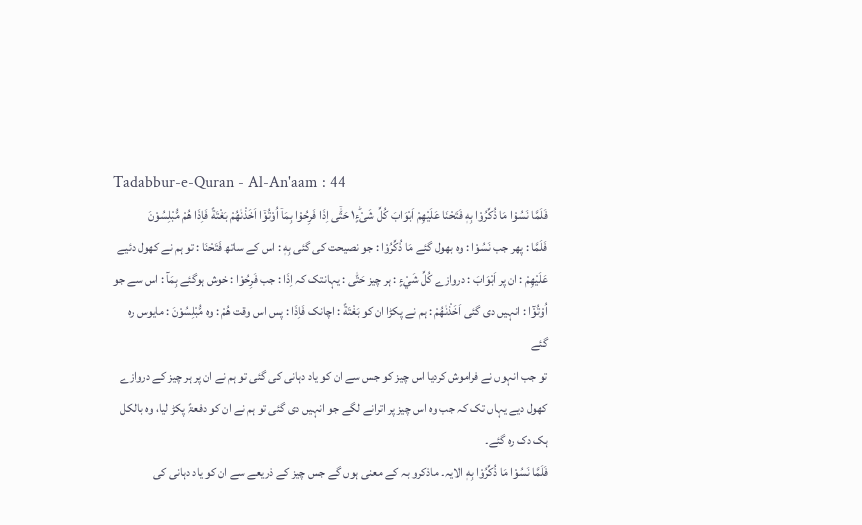Tadabbur-e-Quran - Al-An'aam : 44
فَلَمَّا نَسُوْا مَا ذُكِّرُوْا بِهٖ فَتَحْنَا عَلَیْهِمْ اَبْوَابَ كُلِّ شَیْءٍ١ؕ حَتّٰۤى اِذَا فَرِحُوْا بِمَاۤ اُوْتُوْۤا اَخَذْنٰهُمْ بَغْتَةً فَاِذَا هُمْ مُّبْلِسُوْنَ
فَلَمَّا : پھر جب نَسُوْا : وہ بھول گئے مَا ذُكِّرُوْا : جو نصیحت کی گئی بِهٖ : اس کے ساتھ فَتَحْنَا : تو ہم نے کھول دئیے عَلَيْهِمْ : ان پر اَبْوَابَ : دروازے كُلِّ شَيْءٍ : ہر چیز حَتّٰى : یہانتک کہ اِذَا : جب فَرِحُوْا : خوش ہوگئے بِمَآ : اس سے جو اُوْتُوْٓا : انہیں دی گئی اَخَذْنٰهُمْ : ہم نے پکڑا ان کو بَغْتَةً : اچانک فَاِذَا : پس اس وقت هُمْ : وہ مُّبْلِسُوْنَ : مایوس رہ گئے
تو جب انہوں نے فراموش کردیا اس چیز کو جس سے ان کو یاد دہانی کی گئی تو ہم نے ان پر ہر چیز کے دروازے کھول دیے یہاں تک کہ جب وہ اس چیز پر اترانے لگے جو انہیں دی گئی تو ہم نے ان کو دفعۃً پکڑ لیا، وہ بالکل ہک دک رہ گئے۔
فَلَمَّا نَسُوْا مَا ذُكِّرُوْا بِهٖ الایہ۔ ماذکرو بہ کے معنی ہوں گے جس چیز کے ذریعے سے ان کو یاد دہانی کی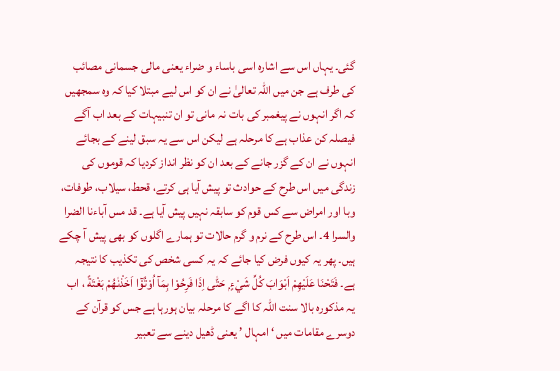گئی۔ یہاں اس سے اشارہ اسی باساء و ضراء یعنی مالی جسمانی مصائب کی طرف ہے جن میں اللہ تعالیٰ نے ان کو اس لیے مبتلا کیا کہ وہ سمجھیں کہ اگر انہوں نے پیغمبر کی بات نہ مانی تو ان تنبیہات کے بعد اب آگے فیصلہ کن عذاب ہے کا مرحلہ ہے لیکن اس سے یہ سبق لینے کے بجائے انہوں نے ان کے گزر جانے کے بعد ان کو نظر انداز کردیا کہ قوموں کی زندگی میں اس طرح کے حوادث تو پیش آیا ہی کرتے، قحط، سیلاب، طوفات، وبا اور امراض سے کس قوم کو سابقہ نہیں پیش آیا ہے۔ قد مس آباءنا الضرا والسرا 4۔ اس طرح کے نرم و گرم حالات تو ہمارے اگلوں کو بھی پیش آ چکے ہیں۔ پھر یہ کیوں فرض کیا جائے کہ یہ کسی شخص کی تکذیب کا نتیجہ ہے۔ فَتَحْنَا عَلَيْهِمْ اَبْوَابَ كُلِّ شَيْءٍ ۭ حَتّٰى اِذَا فَرِحُوْا بِمَآ اُوْتُوْٓا اَخَذْنٰهُمْ بَغْتَةً ، اب یہ مذکورہ بالا سنت اللہ کا اگے کا مرحلہ بیان ہورہا ہے جس کو قرآن کے دوسرے مقامات میں ‘ امہال ’ یعنی ڈھیل دینے سے تعبیر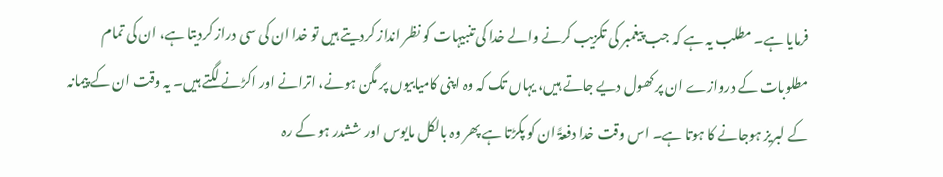فرمایا ہے۔ مطلب یہ ہے کہ جب پیغمبر کی تکزیب کرنے والے خدا کی تنبیہات کو نظر انداز کردیتے ہیں تو خدا ان کی سی دراز کردیتا ہے، ان کی تمام مطلوبات کے دروازے ان پر کھول دیے جاتے ہیں، یہاں تک کہ وہ اپنی کامیابیوں پر مگن ہونے، اترانے اور اکڑنے لگتے ہیں۔ یہ وقت ان کے پیمانہ کے لبریز ہوجانے کا ہوتا ہے۔ اس وقت خدا دفعۃً ان کو پکڑتا ہے پھر وہ بالکل مایوس اور ششدر ہو کے رہ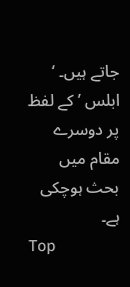جاتے ہیں۔ ‘ ابلس ’ کے لفظ پر دوسرے مقام میں بحث ہوچکی ہے۔
Top